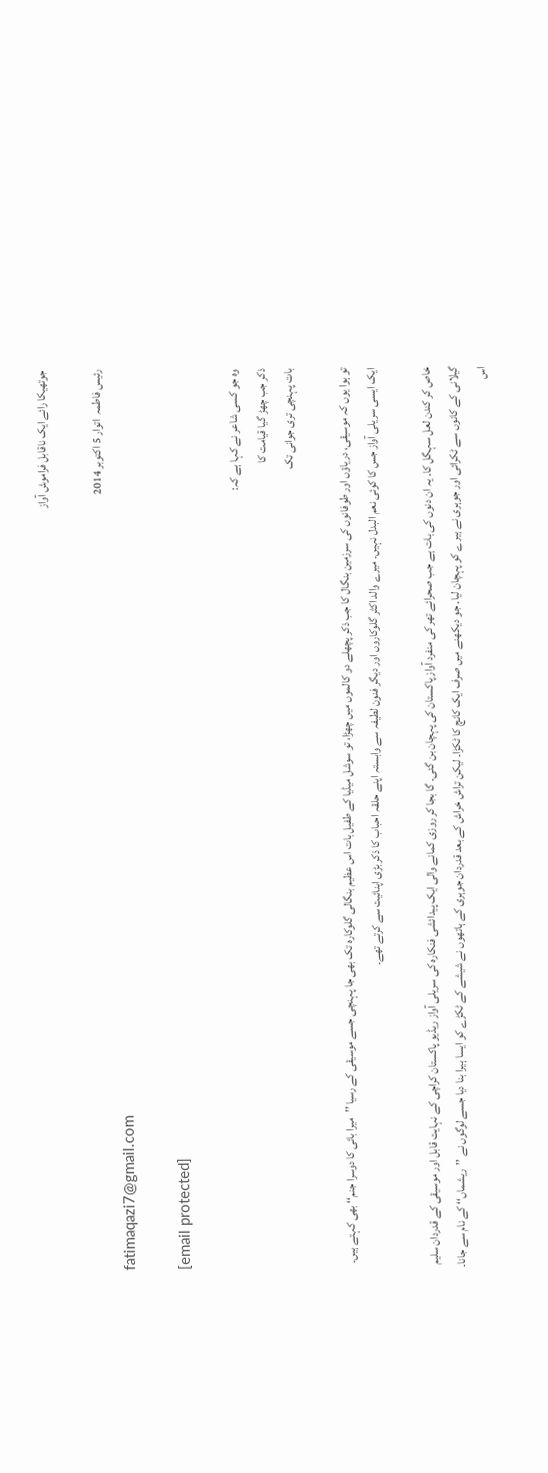جوتھیکا رائے ایک ناقابل فراموش آواز

رئیس فاطمہ  اتوار 5 اکتوبر 2014
fatimaqazi7@gmail.com

[email protected]

وہ جو کسی شاعر نے کہا ہے کہ:
ذکر جب چھڑ گیا قیامت کا
بات پہنچی تری جوانی تک

تو ہوا یوں کہ موسیقی، دریاؤں اور طوفانوں کی سرزمین بنگال کا جب ذکر پچھلے دو کالموں میں چھڑا، تو سوشل میڈیا کے طفیل بات اس عظیم بنگالی گلوکارہ تک بھی جا پہنچی جسے موسیقی کے رسیا ’’میرا بائی کا دوسرا جنم‘‘ بھی کہتے ہیں۔ ایک ایسی سریلی آواز جس کا کوئی نعم البدل نہیں۔ میرے والد اکثر گلوکاروں اور دیگر فنون لطیفہ سے وابستہ اپنے حلقہ احباب کا ذکر بڑی اپنائیت سے کرتے تھے۔

خاص کر کندن لعل سہگل کا۔ یہ ان دنوں کی بات ہے جب صحرائے تھر کی منفرد آواز پاکستان کی پہچان بن گئی۔ گا بجا کر روزی کمانے والی ایک پیدائشی فنکارہ کی سریلی آواز ریڈیو پاکستان کراچی کے نہایت قابل اور موسیقی کے قدردان سلیم گیلانی کے کانوں سے ٹکرائی اور جوہری نے ہیرے کو پہچان لیا۔ جو دیکھنے میں صرف ایک کانچ کا ٹکڑا۔ لیکن تراش خراش کے بعد قدردان جوہری کے ہاتھوں نے شیشے کے ٹکڑے کو ایسا ہیرا بنا دیا جسے لوگوں نے ’’ریشماں‘‘ کے نام سے جانا۔ اس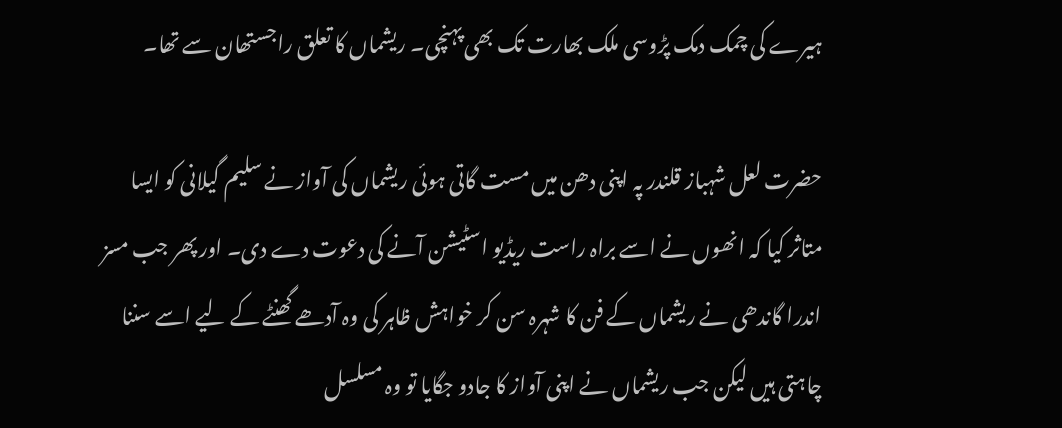ہیرے کی چمک دمک پڑوسی ملک بھارت تک بھی پہنچی۔ ریشماں کا تعلق راجستھان سے تھا۔

حضرت لعل شہباز قلندر پہ اپنی دھن میں مست گاتی ہوئی ریشماں کی آواز نے سلیم گیلانی کو ایسا متاثر کیا کہ انھوں نے اسے براہ راست ریڈیو اسٹیشن آنے کی دعوت دے دی۔ اور پھر جب مسز اندرا گاندھی نے ریشماں کے فن کا شہرہ سن کر خواہش ظاہر کی وہ آدھے گھنٹے کے لیے اسے سننا چاہتی ہیں لیکن جب ریشماں نے اپنی آواز کا جادو جگایا تو وہ مسلسل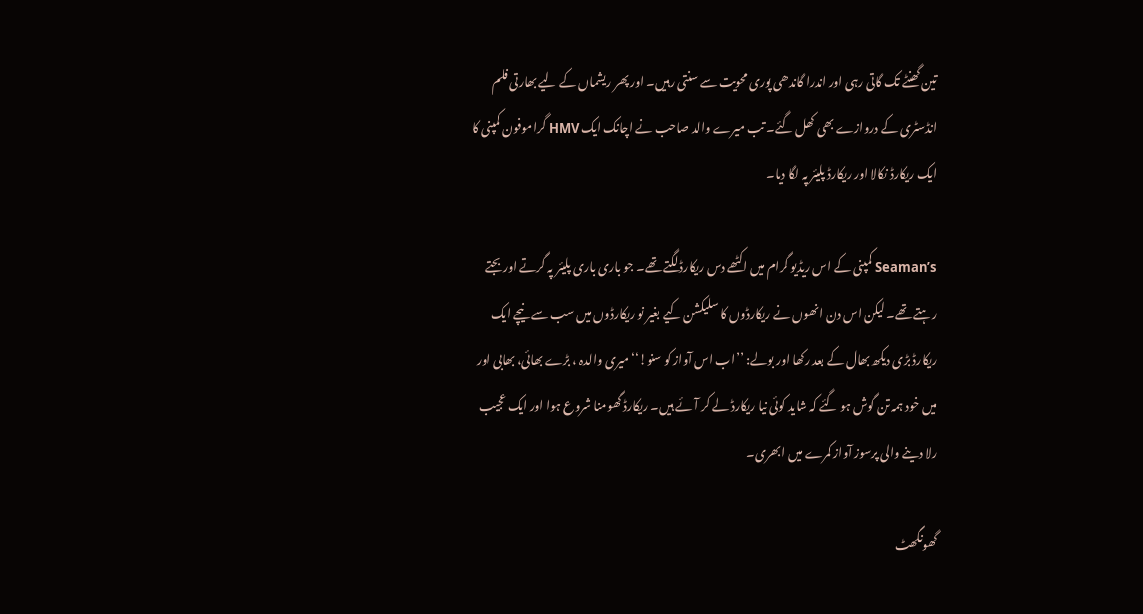تین گھنٹے تک گاتی رہی اور اندرا گاندھی پوری محویت سے سنتی رہیں۔ اور پھر ریشماں کے لیے بھارتی فلم انڈسٹری کے دروازے بھی کھل گئے۔ تب میرے والد صاحب نے اچانک ایک HMV گراموفون کمپنی کا ایک ریکارڈ نکالا اور ریکارڈ پلیئر پہ لگا دیا۔

Seaman’s کمپنی کے اس ریڈیو گرام میں اکٹھے دس ریکارڈ لگتے تھے۔ جو باری باری پلیئر پہ گرتے اور بجتے رہتے تھے۔ لیکن اس دن انھوں نے ریکارڈوں کا سلیکشن کیے بغیر نو ریکارڈوں میں سب سے نیچے ایک ریکارڈ بڑی دیکھ بھال کے بعد رکھا اور بولے: ’’اب اس آواز کو سنو!‘‘ میری والدہ ، بڑے بھائی، بھابی اور میں خود ہمہ تن گوش ہو گئے کہ شاید کوئی نیا ریکارڈ لے کر آئے ہیں۔ ریکارڈ گھومنا شروع ہوا اور ایک عجیب رلا دینے والی پرسوز آواز کمرے میں ابھری۔

گھونگھٹ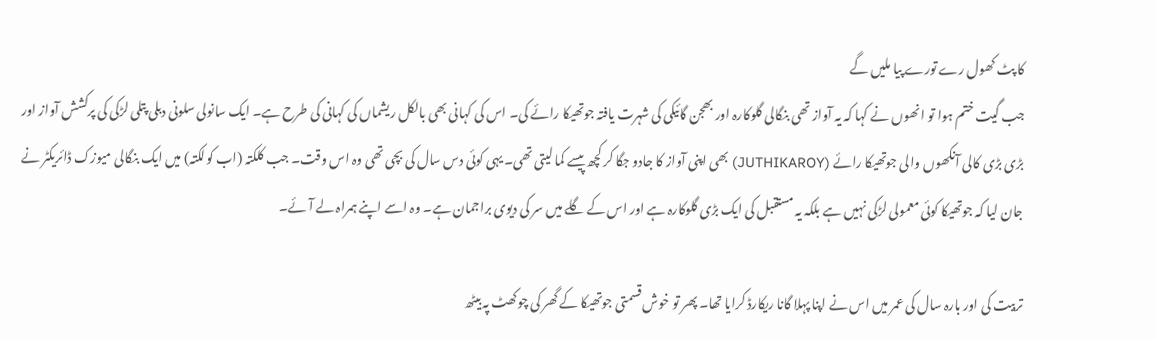کا پٹ کھول رے تورے پیا ملیں گے
جب گیت ختم ہوا تو انھوں نے کہا کہ یہ آواز تھی بنگالی گلوکارہ اور بھجن گائیکی کی شہرت یافتہ جوتھیکا رائے کی۔ اس کی کہانی بھی بالکل ریشماں کی کہانی کی طرح ہے۔ ایک سانولی سلونی دبلی پتلی لڑکی کی پرکشش آواز اور بڑی بڑی کالی آنکھوں والی جوتھیکا رائے (JUTHIKAROY) بھی اپنی آواز کا جادو جگا کر کچھ پیسے کما لیتی تھی۔ یہی کوئی دس سال کی بچی تھی وہ اس وقت۔ جب کلکتہ (اب کولکتہ) میں ایک بنگالی میوزک ڈائریکٹر نے جان لیا کہ جوتھیکا کوئی معمولی لڑکی نہیں ہے بلکہ یہ مستقبل کی ایک بڑی گلوکارہ ہے اور اس کے گلے میں سر کی دیوی براجمان ہے۔ وہ اسے اپنے ہمراہ لے آئے۔

تربیت کی اور بارہ سال کی عمر میں اس نے اپنا پہلا گانا ریکارڈ کرایا تھا۔ پھر تو خوش قسمتی جوتھیکا کے گھر کی چوکھٹ پہ بیٹھ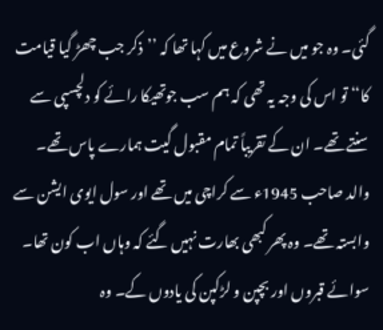گئی۔ وہ جو میں نے شروع میں کہا تھا کہ ’’ذکر جب چھڑ گیا قیامت کا‘‘ تو اس کی وجہ یہ تھی کہ ہم سب جوتھیکا رائے کو دلچسپی سے سنتے تھے۔ ان کے تقریباً تمام مقبول گیت ہمارے پاس تھے۔ والد صاحب 1945ء سے کراچی میں تھے اور سول ایوی ایشن سے وابستہ تھے۔ وہ پھر کبھی بھارت نہیں گئے کہ وہاں اب کون تھا۔ سوائے قبروں اور بچپن و لڑکپن کی یادوں کے۔ وہ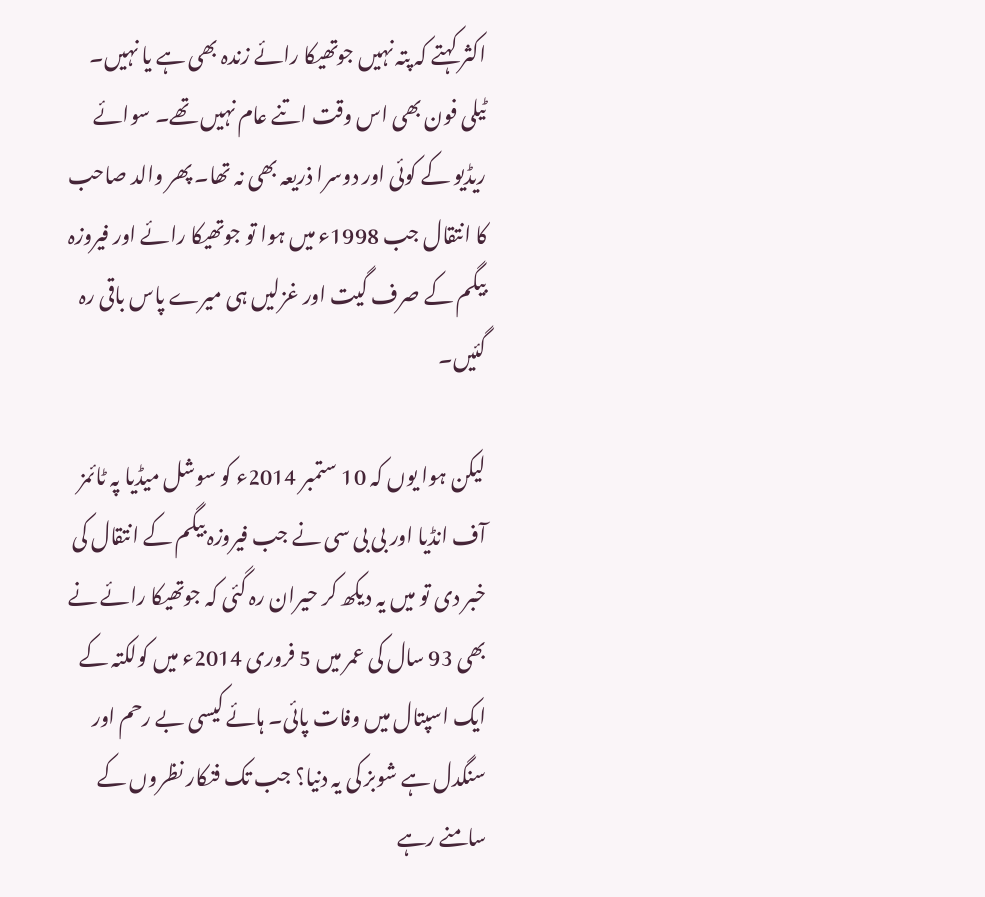اکثر کہتے کہ پتہ نہیں جوتھیکا رائے زندہ بھی ہے یا نہیں۔ ٹیلی فون بھی اس وقت اتنے عام نہیں تھے۔ سوائے ریڈیو کے کوئی اور دوسرا ذریعہ بھی نہ تھا۔ پھر والد صاحب کا انتقال جب 1998ء میں ہوا تو جوتھیکا رائے اور فیروزہ بیگم کے صرف گیت اور غزلیں ہی میرے پاس باقی رہ گئیں۔

لیکن ہوا یوں کہ 10 ستمبر 2014ء کو سوشل میڈیا پہ ٹائمز آف انڈیا اور بی بی سی نے جب فیروزہ بیگم کے انتقال کی خبر دی تو میں یہ دیکھ کر حیران رہ گئی کہ جوتھیکا رائے نے بھی 93 سال کی عمر میں 5 فروری 2014ء میں کولکتہ کے ایک اسپتال میں وفات پائی۔ ہائے کیسی بے رحم اور سنگدل ہے شوبز کی یہ دنیا؟ جب تک فنکار نظروں کے سامنے رہے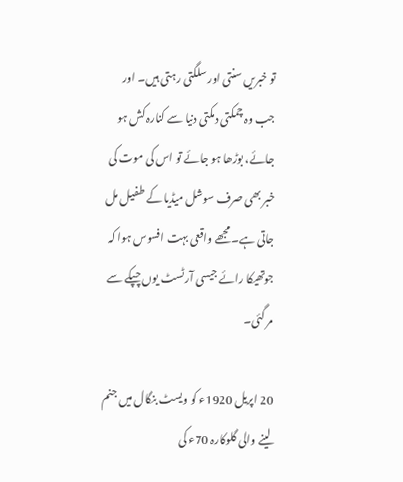تو خبریں سنتی اور سلگتی رہتی ہیں۔ اور جب وہ چمکتی دمکتی دنیا سے کنارہ کش ہو جائے، بوڑھا ہو جائے تو اس کی موت کی خبر بھی صرف سوشل میڈیا کے طفیل مل جاتی ہے۔ مجھے واقعی بہت افسوس ہوا کہ جوتھیکا رائے جیسی آرٹسٹ یوں چپکے سے مر گئی۔

20 اپریل 1920ء کو ویسٹ بنگال میں جنم لینے والی گلوکارہ 70ء کی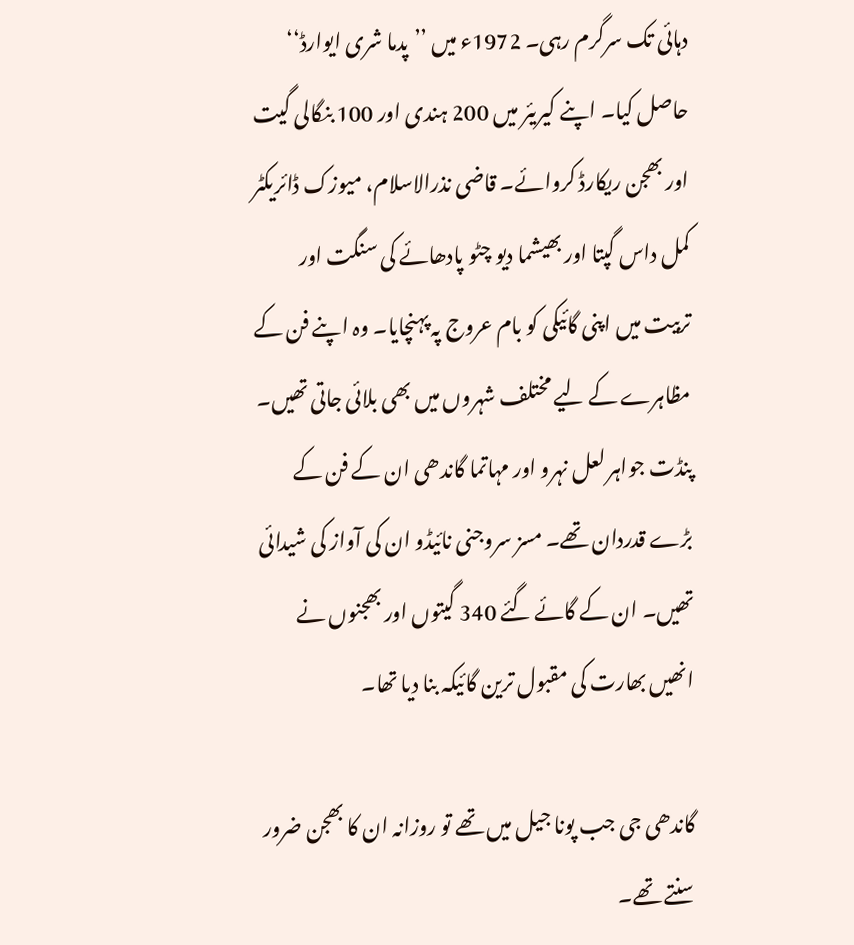دہائی تک سرگرم رہی۔ 1972ء میں ’’پدما شری ایوارڈ‘‘ حاصل کیا۔ اپنے کیریئر میں 200 ہندی اور 100 بنگالی گیت اور بھجن ریکارڈ کروائے۔ قاضی نذرالاسلام، میوزک ڈائریکٹر کمل داس گپتا اور بھیشما دیو چٹو پادھائے کی سنگت اور تربیت میں اپنی گائیکی کو بام عروج پہ پہنچایا۔ وہ اپنے فن کے مظاہرے کے لیے مختلف شہروں میں بھی بلائی جاتی تھیں۔ پنڈت جواہر لعل نہرو اور مہاتما گاندھی ان کے فن کے بڑے قدردان تھے۔ مسز سروجنی نائیڈو ان کی آواز کی شیدائی تھیں۔ ان کے گائے گئے 340 گیتوں اور بھجنوں نے انھیں بھارت کی مقبول ترین گائیکہ بنا دیا تھا۔

گاندھی جی جب پونا جیل میں تھے تو روزانہ ان کا بھجن ضرور سنتے تھے۔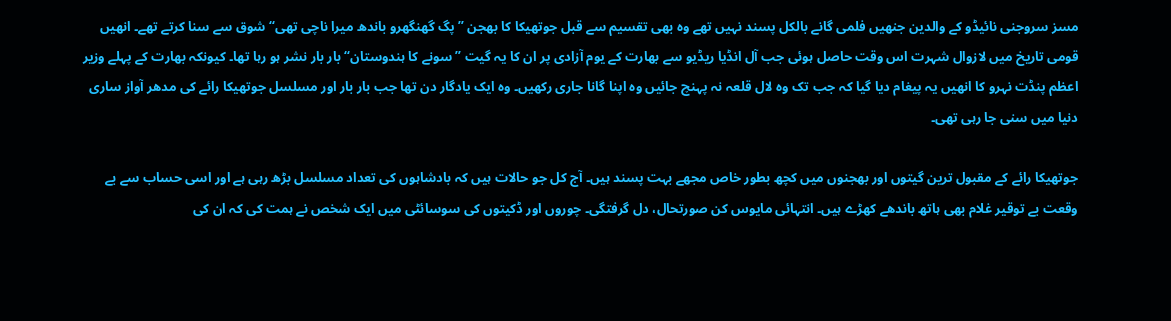مسز سروجنی نائیڈو کے والدین جنھیں فلمی گانے بالکل پسند نہیں تھے وہ بھی تقسیم سے قبل جوتھیکا کا بھجن ’’پگ گھنگھرو باندھ میرا ناچی تھی‘‘ شوق سے سنا کرتے تھے۔ انھیں قومی تاریخ میں لازوال شہرت اس وقت حاصل ہوئی جب آل انڈیا ریڈیو سے بھارت کے یوم آزادی پر ان کا یہ گیت ’’سونے کا ہندوستان‘‘ بار بار نشر ہو رہا تھا۔ کیونکہ بھارت کے پہلے وزیر اعظم پنڈت نہرو کا انھیں یہ پیغام دیا گیا کہ جب تک وہ لال قلعہ نہ پہنچ جائیں وہ اپنا گانا جاری رکھیں۔ وہ ایک یادگار دن تھا جب بار بار اور مسلسل جوتھیکا رائے کی مدھر آواز ساری دنیا میں سنی جا رہی تھی۔

جوتھیکا رائے کے مقبول ترین گیتوں اور بھجنوں میں کچھ بطور خاص مجھے بہت پسند ہیں۔ آج کل جو حالات ہیں کہ بادشاہوں کی تعداد مسلسل بڑھ رہی ہے اور اسی حساب سے بے وقعت بے توقیر غلام بھی ہاتھ باندھے کھڑے ہیں۔ انتہائی مایوس کن صورتحال، دل گرفتگی۔ چوروں اور ڈکیتوں کی سوسائٹی میں ایک شخص نے ہمت کی کہ ان کی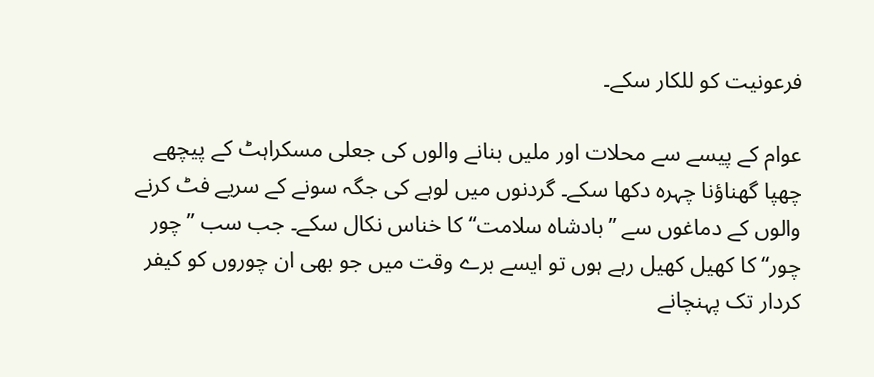فرعونیت کو للکار سکے۔

عوام کے پیسے سے محلات اور ملیں بنانے والوں کی جعلی مسکراہٹ کے پیچھے چھپا گھناؤنا چہرہ دکھا سکے۔ گردنوں میں لوہے کی جگہ سونے کے سریے فٹ کرنے والوں کے دماغوں سے ’’بادشاہ سلامت‘‘ کا خناس نکال سکے۔ جب سب ’’چور چور‘‘ کا کھیل کھیل رہے ہوں تو ایسے برے وقت میں جو بھی ان چوروں کو کیفر کردار تک پہنچانے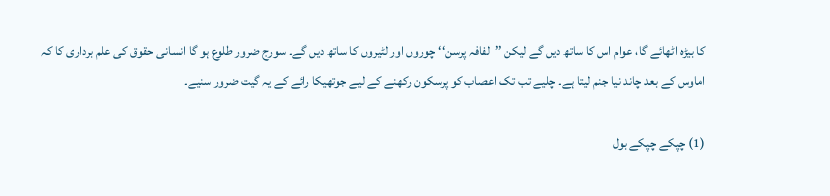کا بیڑہ اٹھائے گا، عوام اس کا ساتھ دیں گے لیکن ’’لفافہ پرسن‘‘ چوروں اور لٹیروں کا ساتھ دیں گے۔ سورج ضرور طلوع ہو گا انسانی حقوق کی علم برداری کا کہ اماوس کے بعد چاند نیا جنم لیتا ہے۔ چلیے تب تک اعصاب کو پرسکون رکھنے کے لیے جوتھیکا رائے کے یہ گیت ضرور سنیے۔

(1) چپکے چپکے بول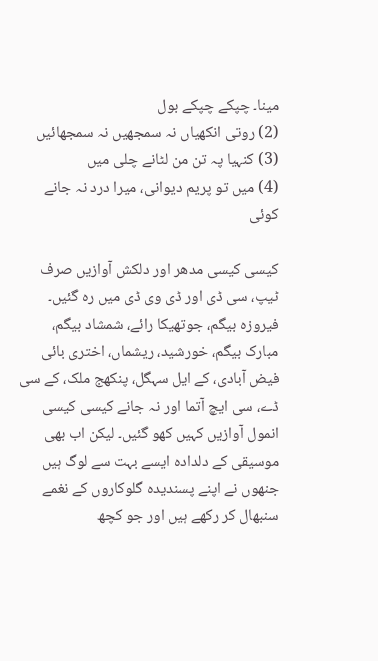مینا۔ چپکے چپکے بول
(2) روتی انکھیاں نہ سمجھیں نہ سمجھائیں
(3) کنہیا پہ تن من لٹانے چلی میں
(4) میں تو پریم دیوانی، میرا درد نہ جانے کوئی

کیسی کیسی مدھر اور دلکش آوازیں صرف ٹیپ، سی ڈی اور ڈی وی ڈی میں رہ گئیں۔ فیروزہ بیگم، جوتھیکا رائے، شمشاد بیگم، مبارک بیگم، خورشید، ریشماں، اختری بائی فیض آبادی، کے ایل سہگل، پنکھج ملک، کے سی ڈے، سی ایچ آتما اور نہ جانے کیسی کیسی انمول آوازیں کہیں کھو گئیں۔ لیکن اب بھی موسیقی کے دلدادہ ایسے بہت سے لوگ ہیں جنھوں نے اپنے پسندیدہ گلوکاروں کے نغمے سنبھال کر رکھے ہیں اور جو کچھ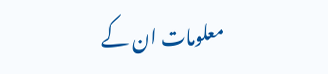معلومات ان کے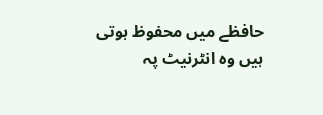حافظے میں محفوظ ہوتی ہیں وہ انٹرنیٹ پہ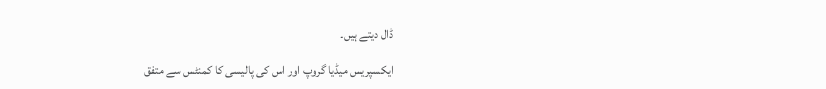ڈال دیتے ہیں۔

ایکسپریس میڈیا گروپ اور اس کی پالیسی کا کمنٹس سے متفق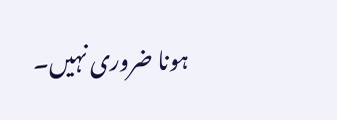ہونا ضروری نہیں۔